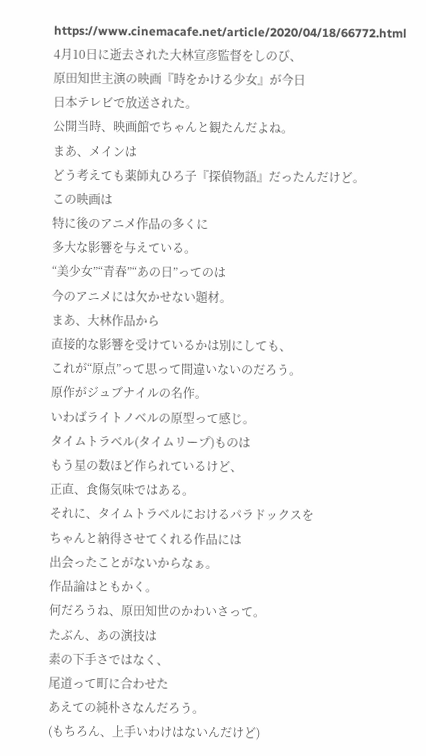https://www.cinemacafe.net/article/2020/04/18/66772.html
4月10日に逝去された大林宣彦監督をしのび、
原田知世主演の映画『時をかける少女』が今日
日本テレビで放送された。
公開当時、映画館でちゃんと観たんだよね。
まあ、メインは
どう考えても薬師丸ひろ子『探偵物語』だったんだけど。
この映画は
特に後のアニメ作品の多くに
多大な影響を与えている。
“美少女”“青春”“あの日”ってのは
今のアニメには欠かせない題材。
まあ、大林作品から
直接的な影響を受けているかは別にしても、
これが“原点”って思って間違いないのだろう。
原作がジュブナイルの名作。
いわばライトノベルの原型って感じ。
タイムトラベル(タイムリープ)ものは
もう星の数ほど作られているけど、
正直、食傷気味ではある。
それに、タイムトラベルにおけるパラドックスを
ちゃんと納得させてくれる作品には
出会ったことがないからなぁ。
作品論はともかく。
何だろうね、原田知世のかわいさって。
たぶん、あの演技は
素の下手さではなく、
尾道って町に合わせた
あえての純朴さなんだろう。
(もちろん、上手いわけはないんだけど)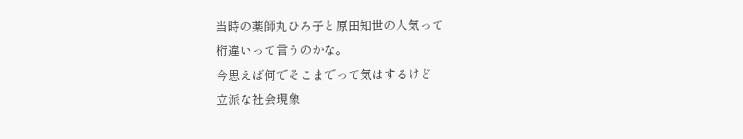当時の薬師丸ひろ子と原田知世の人気って
桁違いって言うのかな。
今思えば何でそこまでって気はするけど
立派な社会現象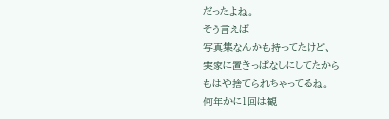だったよね。
そう言えば
写真集なんかも持ってたけど、
実家に置きっぱなしにしてたから
もはや捨てられちゃってるね。
何年かに1回は観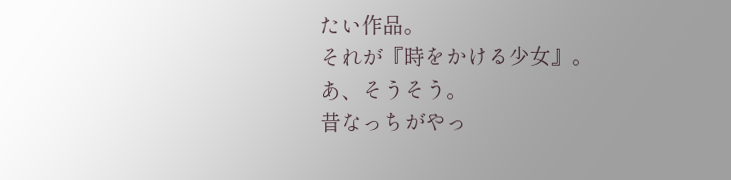たい作品。
それが『時をかける少女』。
あ、そうそう。
昔なっちがやっ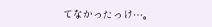てなかったっけ…。